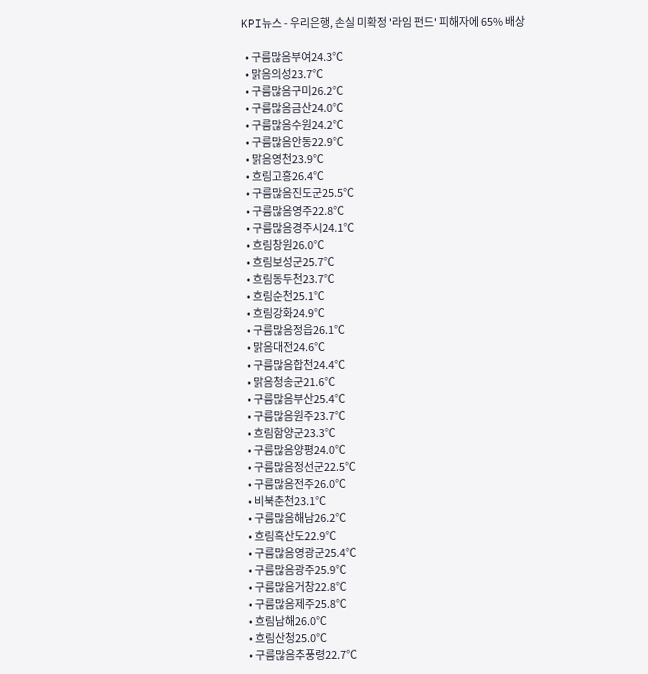KPI뉴스 - 우리은행, 손실 미확정 '라임 펀드' 피해자에 65% 배상

  • 구름많음부여24.3℃
  • 맑음의성23.7℃
  • 구름많음구미26.2℃
  • 구름많음금산24.0℃
  • 구름많음수원24.2℃
  • 구름많음안동22.9℃
  • 맑음영천23.9℃
  • 흐림고흥26.4℃
  • 구름많음진도군25.5℃
  • 구름많음영주22.8℃
  • 구름많음경주시24.1℃
  • 흐림창원26.0℃
  • 흐림보성군25.7℃
  • 흐림동두천23.7℃
  • 흐림순천25.1℃
  • 흐림강화24.9℃
  • 구름많음정읍26.1℃
  • 맑음대전24.6℃
  • 구름많음합천24.4℃
  • 맑음청송군21.6℃
  • 구름많음부산25.4℃
  • 구름많음원주23.7℃
  • 흐림함양군23.3℃
  • 구름많음양평24.0℃
  • 구름많음정선군22.5℃
  • 구름많음전주26.0℃
  • 비북춘천23.1℃
  • 구름많음해남26.2℃
  • 흐림흑산도22.9℃
  • 구름많음영광군25.4℃
  • 구름많음광주25.9℃
  • 구름많음거창22.8℃
  • 구름많음제주25.8℃
  • 흐림남해26.0℃
  • 흐림산청25.0℃
  • 구름많음추풍령22.7℃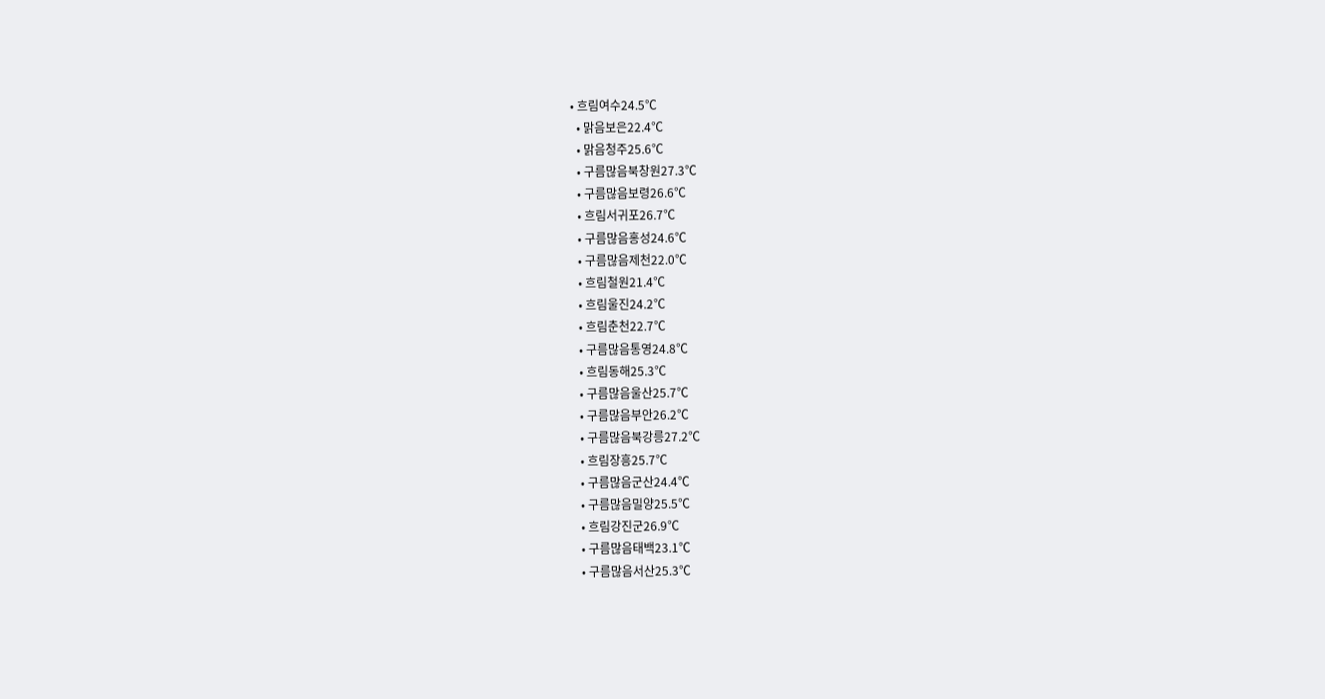• 흐림여수24.5℃
  • 맑음보은22.4℃
  • 맑음청주25.6℃
  • 구름많음북창원27.3℃
  • 구름많음보령26.6℃
  • 흐림서귀포26.7℃
  • 구름많음홍성24.6℃
  • 구름많음제천22.0℃
  • 흐림철원21.4℃
  • 흐림울진24.2℃
  • 흐림춘천22.7℃
  • 구름많음통영24.8℃
  • 흐림동해25.3℃
  • 구름많음울산25.7℃
  • 구름많음부안26.2℃
  • 구름많음북강릉27.2℃
  • 흐림장흥25.7℃
  • 구름많음군산24.4℃
  • 구름많음밀양25.5℃
  • 흐림강진군26.9℃
  • 구름많음태백23.1℃
  • 구름많음서산25.3℃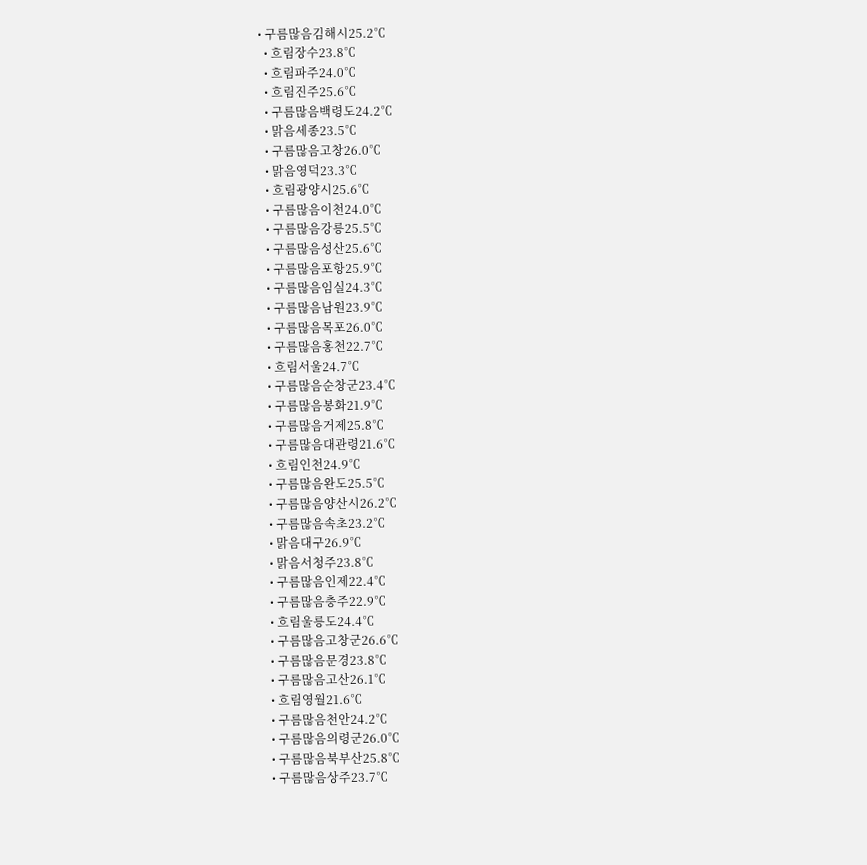• 구름많음김해시25.2℃
  • 흐림장수23.8℃
  • 흐림파주24.0℃
  • 흐림진주25.6℃
  • 구름많음백령도24.2℃
  • 맑음세종23.5℃
  • 구름많음고창26.0℃
  • 맑음영덕23.3℃
  • 흐림광양시25.6℃
  • 구름많음이천24.0℃
  • 구름많음강릉25.5℃
  • 구름많음성산25.6℃
  • 구름많음포항25.9℃
  • 구름많음임실24.3℃
  • 구름많음남원23.9℃
  • 구름많음목포26.0℃
  • 구름많음홍천22.7℃
  • 흐림서울24.7℃
  • 구름많음순창군23.4℃
  • 구름많음봉화21.9℃
  • 구름많음거제25.8℃
  • 구름많음대관령21.6℃
  • 흐림인천24.9℃
  • 구름많음완도25.5℃
  • 구름많음양산시26.2℃
  • 구름많음속초23.2℃
  • 맑음대구26.9℃
  • 맑음서청주23.8℃
  • 구름많음인제22.4℃
  • 구름많음충주22.9℃
  • 흐림울릉도24.4℃
  • 구름많음고창군26.6℃
  • 구름많음문경23.8℃
  • 구름많음고산26.1℃
  • 흐림영월21.6℃
  • 구름많음천안24.2℃
  • 구름많음의령군26.0℃
  • 구름많음북부산25.8℃
  • 구름많음상주23.7℃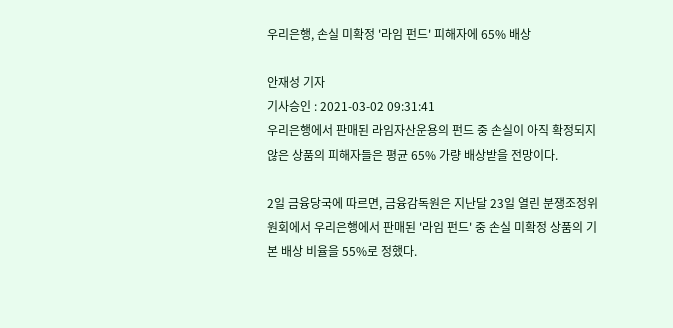우리은행, 손실 미확정 '라임 펀드' 피해자에 65% 배상

안재성 기자
기사승인 : 2021-03-02 09:31:41
우리은행에서 판매된 라임자산운용의 펀드 중 손실이 아직 확정되지 않은 상품의 피해자들은 평균 65% 가량 배상받을 전망이다.

2일 금융당국에 따르면, 금융감독원은 지난달 23일 열린 분쟁조정위원회에서 우리은행에서 판매된 '라임 펀드' 중 손실 미확정 상품의 기본 배상 비율을 55%로 정했다.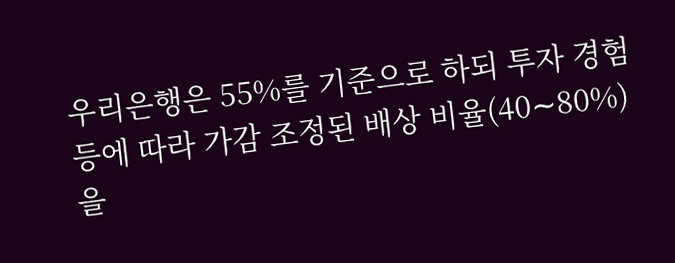우리은행은 55%를 기준으로 하되 투자 경험 등에 따라 가감 조정된 배상 비율(40∼80%)을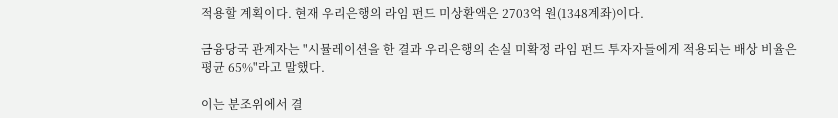적용할 계획이다. 현재 우리은행의 라임 펀드 미상환액은 2703억 원(1348계좌)이다.

금융당국 관계자는 "시뮬레이션을 한 결과 우리은행의 손실 미확정 라임 펀드 투자자들에게 적용되는 배상 비율은 평균 65%"라고 말했다.

이는 분조위에서 결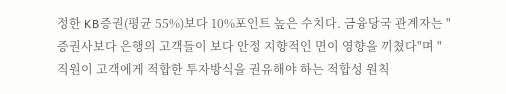정한 KB증권(평균 55%)보다 10%포인트 높은 수치다. 금융당국 관계자는 "증권사보다 은행의 고객들이 보다 안정 지향적인 면이 영향을 끼쳤다"며 "직원이 고객에게 적합한 투자방식을 권유해야 하는 적합성 원칙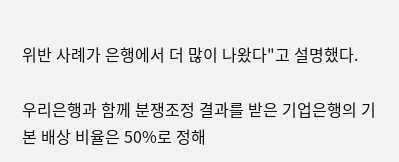위반 사례가 은행에서 더 많이 나왔다"고 설명했다.

우리은행과 함께 분쟁조정 결과를 받은 기업은행의 기본 배상 비율은 50%로 정해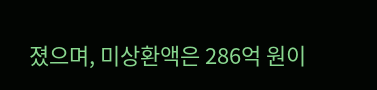졌으며, 미상환액은 286억 원이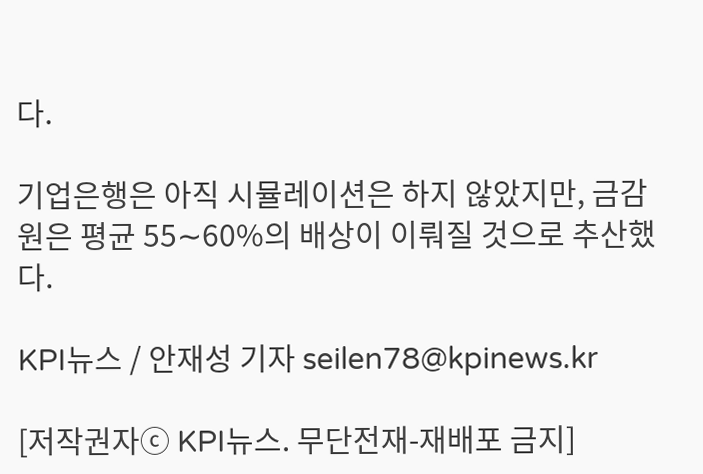다.

기업은행은 아직 시뮬레이션은 하지 않았지만, 금감원은 평균 55∼60%의 배상이 이뤄질 것으로 추산했다.

KPI뉴스 / 안재성 기자 seilen78@kpinews.kr

[저작권자ⓒ KPI뉴스. 무단전재-재배포 금지]